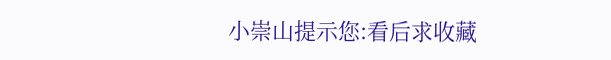小崇山提示您:看后求收藏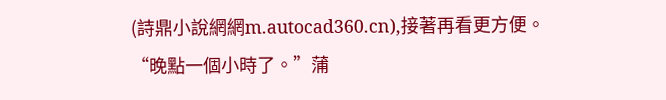(詩鼎小說網網m.autocad360.cn),接著再看更方便。
“晚點一個小時了。”蒲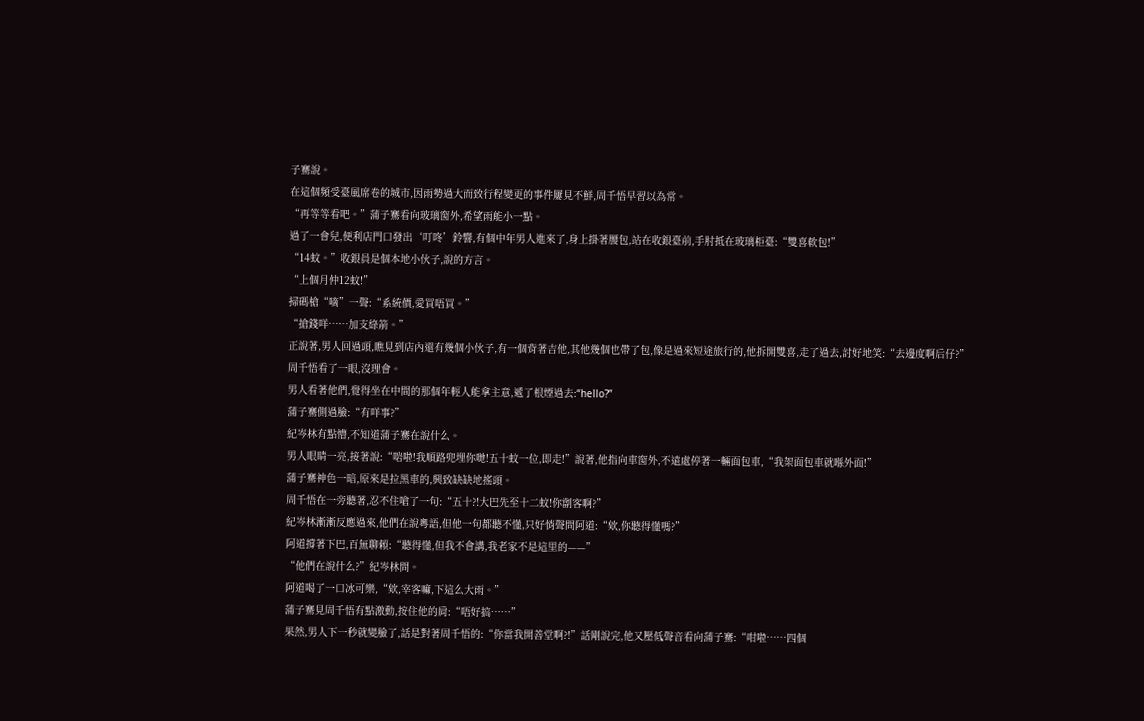子騫說。
在這個頻受臺風席卷的城市,因雨勢過大而致行程變更的事件屢見不鮮,周千悟早習以為常。
“再等等看吧。”蒲子騫看向玻璃窗外,希望雨能小一點。
過了一會兒,便利店門口發出‘叮咚’鈴響,有個中年男人進來了,身上掛著腰包,站在收銀臺前,手肘抵在玻璃柜臺:“雙喜軟包!”
“14蚊。”收銀員是個本地小伙子,說的方言。
“上個月仲12蚊!”
掃碼槍“嘀”一聲:“系統價,愛買唔買。”
“搶錢咩……加支綠箭。”
正說著,男人回過頭,瞧見到店內還有幾個小伙子,有一個背著吉他,其他幾個也帶了包,像是過來短途旅行的,他拆開雙喜,走了過去,討好地笑:“去邊度啊后仔?”
周千悟看了一眼,沒理會。
男人看著他們,覺得坐在中間的那個年輕人能拿主意,遞了根煙過去:“hello?”
蒲子騫側過臉:“有咩事?”
紀岑林有點懵,不知道蒲子騫在說什么。
男人眼睛一亮,接著說:“啱啦!我順路兜埋你哋!五十蚊一位,即走!”說著,他指向車窗外,不遠處停著一輛面包車,“我架面包車就喺外面!”
蒲子騫神色一暗,原來是拉黑車的,興致缺缺地搖頭。
周千悟在一旁聽著,忍不住嗆了一句:“五十?!大巴先至十二蚊!你劏客啊?”
紀岑林漸漸反應過來,他們在說粵語,但他一句都聽不懂,只好悄聲問阿道:“欸,你聽得懂嗎?”
阿道撐著下巴,百無聊賴:“聽得懂,但我不會講,我老家不是這里的——”
“他們在說什么?”紀岑林問。
阿道喝了一口冰可樂,“欸,宰客嘛,下這么大雨。”
蒲子騫見周千悟有點激動,按住他的肩:“唔好搞……”
果然,男人下一秒就變臉了,話是對著周千悟的:“你當我開善堂啊?!”話剛說完,他又壓低聲音看向蒲子騫:“咁啦……四個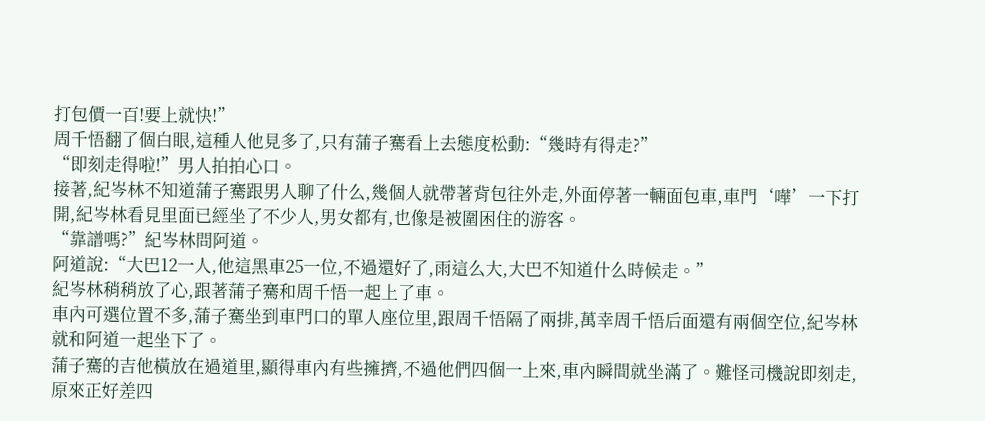打包價一百!要上就快!”
周千悟翻了個白眼,這種人他見多了,只有蒲子騫看上去態度松動:“幾時有得走?”
“即刻走得啦!”男人拍拍心口。
接著,紀岑林不知道蒲子騫跟男人聊了什么,幾個人就帶著背包往外走,外面停著一輛面包車,車門‘嘩’一下打開,紀岑林看見里面已經坐了不少人,男女都有,也像是被圍困住的游客。
“靠譜嗎?”紀岑林問阿道。
阿道說:“大巴12一人,他這黑車25一位,不過還好了,雨這么大,大巴不知道什么時候走。”
紀岑林稍稍放了心,跟著蒲子騫和周千悟一起上了車。
車內可選位置不多,蒲子騫坐到車門口的單人座位里,跟周千悟隔了兩排,萬幸周千悟后面還有兩個空位,紀岑林就和阿道一起坐下了。
蒲子騫的吉他橫放在過道里,顯得車內有些擁擠,不過他們四個一上來,車內瞬間就坐滿了。難怪司機說即刻走,原來正好差四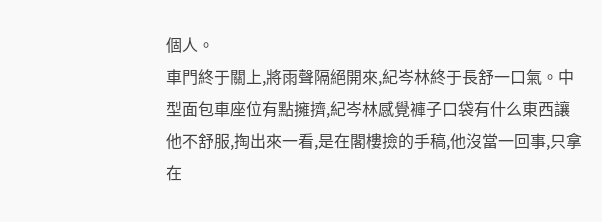個人。
車門終于關上,將雨聲隔絕開來,紀岑林終于長舒一口氣。中型面包車座位有點擁擠,紀岑林感覺褲子口袋有什么東西讓他不舒服,掏出來一看,是在閣樓撿的手稿,他沒當一回事,只拿在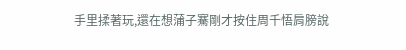手里揉著玩,還在想蒲子騫剛才按住周千悟肩膀說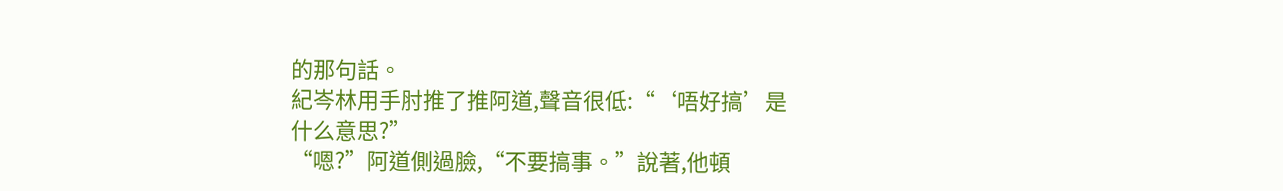的那句話。
紀岑林用手肘推了推阿道,聲音很低:“‘唔好搞’是什么意思?”
“嗯?”阿道側過臉,“不要搞事。”說著,他頓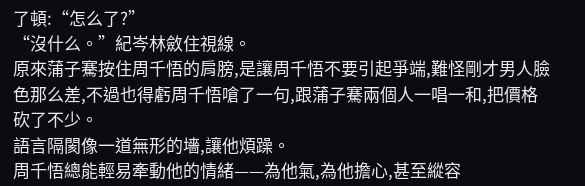了頓:“怎么了?”
“沒什么。”紀岑林斂住視線。
原來蒲子騫按住周千悟的肩膀,是讓周千悟不要引起爭端,難怪剛才男人臉色那么差,不過也得虧周千悟嗆了一句,跟蒲子騫兩個人一唱一和,把價格砍了不少。
語言隔閡像一道無形的墻,讓他煩躁。
周千悟總能輕易牽動他的情緒——為他氣,為他擔心,甚至縱容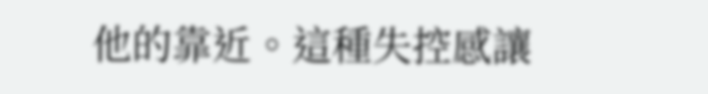他的靠近。這種失控感讓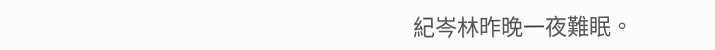紀岑林昨晚一夜難眠。